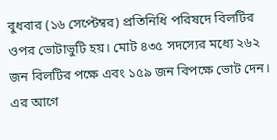বুধবার (১৬ সেপ্টেম্বর) প্রতিনিধি পরিষদে বিলটির ওপর ভোটাভুটি হয়। মোট ৪৩৫ সদস্যের মধ্যে ২৬২ জন বিলটির পক্ষে এবং ১৫৯ জন বিপক্ষে ভোট দেন। এর আগে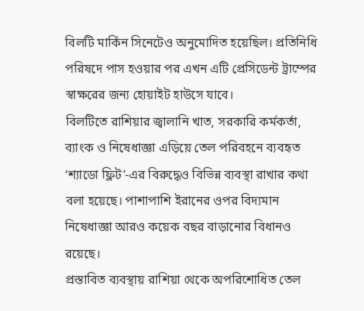বিলটি মার্কিন সিনেটেও অনুমোদিত হয়েছিল। প্রতিনিধি পরিষদে পাস হওয়ার পর এখন এটি প্রেসিডেন্ট ট্রাম্পের স্বাক্ষরের জন্য হোয়াইট হাউসে যাবে।
বিলটিতে রাশিয়ার জ্বালানি খাত, সরকারি কর্মকর্তা, ব্যাংক ও নিষেধাজ্ঞা এড়িয়ে তেল পরিবহনে ব্যবহৃত ‘শ্যাডো ফ্লিট’-এর বিরুদ্ধেও বিভিন্ন ব্যবস্থা রাখার কথা বলা হয়েছে। পাশাপাশি ইরানের ওপর বিদ্যমান নিষেধাজ্ঞা আরও কয়েক বছর বাড়ানোর বিধানও রয়েছে।
প্রস্তাবিত ব্যবস্থায় রাশিয়া থেকে অপরিশোধিত তেল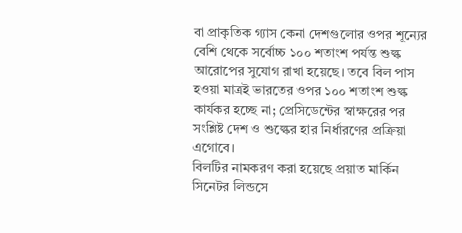বা প্রাকৃতিক গ্যাস কেনা দেশগুলোর ওপর শূন্যের বেশি থেকে সর্বোচ্চ ১০০ শতাংশ পর্যন্ত শুল্ক আরোপের সুযোগ রাখা হয়েছে। তবে বিল পাস হওয়া মাত্রই ভারতের ওপর ১০০ শতাংশ শুল্ক কার্যকর হচ্ছে না; প্রেসিডেন্টের স্বাক্ষরের পর সংশ্লিষ্ট দেশ ও শুল্কের হার নির্ধারণের প্রক্রিয়া এগোবে।
বিলটির নামকরণ করা হয়েছে প্রয়াত মার্কিন সিনেটর লিন্ডসে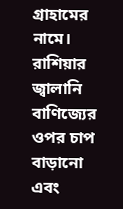গ্রাহামের নামে। রাশিয়ার জ্বালানি বাণিজ্যের ওপর চাপ বাড়ানো এবং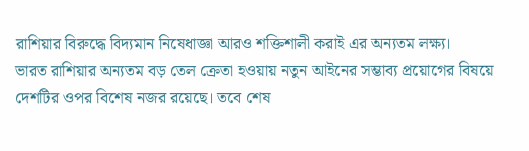রাশিয়ার বিরুদ্ধে বিদ্যমান নিষেধাজ্ঞা আরও শক্তিশালী করাই এর অন্যতম লক্ষ্য।
ভারত রাশিয়ার অন্যতম বড় তেল ক্রেতা হওয়ায় নতুন আইনের সম্ভাব্য প্রয়োগের বিষয়ে দেশটির ওপর বিশেষ নজর রয়েছে। তবে শেষ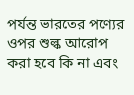পর্যন্ত ভারতের পণ্যের ওপর শুল্ক আরোপ করা হবে কি না এবং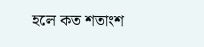হলে কত শতাংশ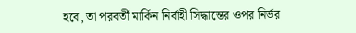হবে, তা পরবর্তী মার্কিন নির্বাহী সিদ্ধান্তের ওপর নির্ভর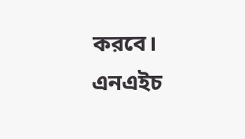করবে।
এনএইচ